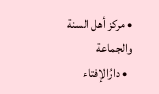• مركز أهل السنة والجماعة
  • دارُالإفتاء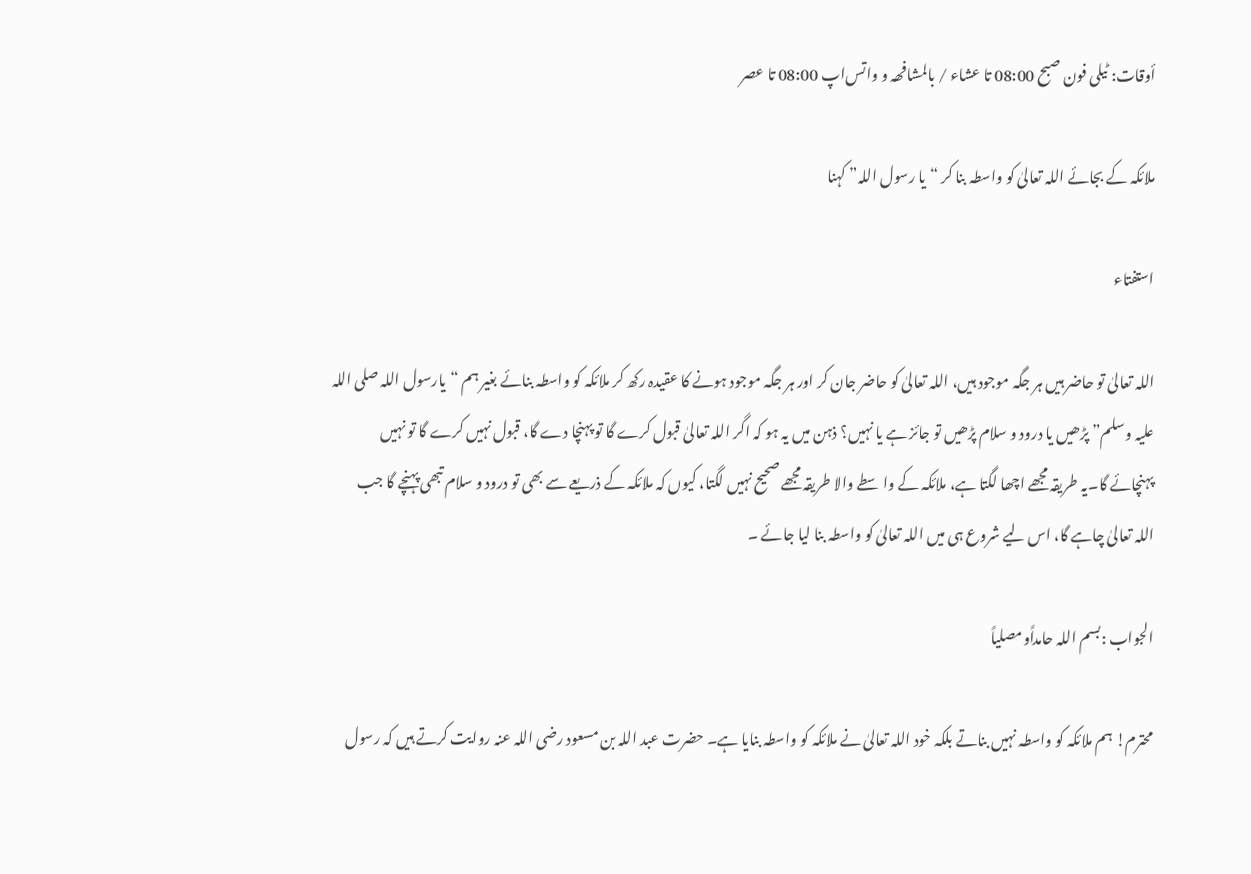أوقات: ٹیلی فون صبح 08:00 تا عشاء / بالمشافھہ و واتس‌اپ 08:00 تا عصر

ملائکہ کے بجائے اللہ تعالیٰ کو واسطہ بنا کر “یا رسول اللہ” کہنا

استفتاء

اللہ تعالیٰ تو حاضر ہیں ہر جگہ موجود ہیں، اللہ تعالیٰ کو حاضر جان کر اور ہر جگہ موجود ہونے کا عقیدہ رکھ کر ملائکہ کو واسطہ بنائے بغیر ہم “یارسول اللہ صلی اللہ علیہ وسلم” پڑھیں یا درود و سلام پڑھیں تو جائز ہے یا نہیں؟ ذہن میں یہ ہو کہ اگر اللہ تعالیٰ قبول کرے گا تو پہنچا دے گا، قبول نہیں کرے گا تو نہیں پہنچائے گا۔یہ طریقہ مجھے اچھا لگتا ہے، ملائکہ کے واسطے والا طریقہ مجھے صحیح نہیں لگتا، کیوں کہ ملائکہ کے ذریعے سے بھی تو درود و سلام تبھی پہنچے گا جب اللہ تعالیٰ چاہے گا، اس لیے شروع ہی میں اللہ تعالیٰ کو واسطہ بنا لیا جائے ۔

الجواب :بسم اللہ حامداًومصلیاً

محترم! ہم ملائکہ کو واسطہ نہیں بناتے بلکہ خود اللہ تعالیٰ نے ملائکہ کو واسطہ بنایا ہے۔ حضرت عبد اللہ بن مسعود رضی اللہ عنہ روایت کرتے ہیں کہ رسول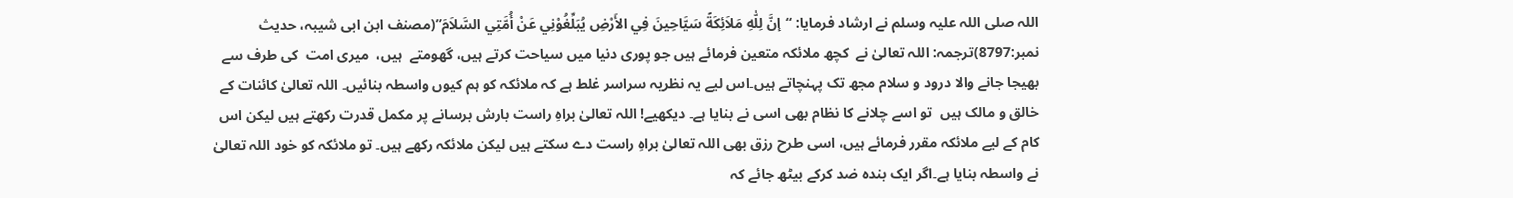اللہ صلی اللہ علیہ وسلم نے ارشاد فرمایا: “إنَّ لِلّٰهِ مَلاَئِكَةً سَيَّاحِينَ فِي الأَرْضِ يُبَلِّغُوْنِي عَنْ أُمَّتِي السَّلاَمَ”(مصنف ابن ابی شیبہ، حدیث نمبر:8797)ترجمہ: اللہ تعالیٰ نے  کچھ ملائکہ متعین فرمائے ہیں جو پوری دنیا میں سیاحت کرتے ہیں، گھومتے  ہیں،  میری امت  کی طرف سے  بھیجا جانے والا درود و سلام مجھ تک پہنچاتے ہیں۔اس لیے یہ نظریہ سراسر غلط ہے کہ ملائکہ کو ہم کیوں واسطہ بنائیں۔ اللہ تعالیٰ کائنات کے خالق و مالک ہیں  تو اسے چلانے کا نظام بھی اسی نے بنایا ہے۔ دیکھیے! اللہ تعالیٰ براہِ راست بارش برسانے پر مکمل قدرت رکھتے ہیں لیکن اس کام کے لیے ملائکہ مقرر فرمائے ہیں، اسی طرح رزق بھی اللہ تعالیٰ براہِ راست دے سکتے ہیں لیکن ملائکہ رکھے ہیں۔ تو ملائکہ کو خود اللہ تعالیٰ نے واسطہ بنایا ہے۔اگر ایک بندہ ضد کرکے بیٹھ جائے کہ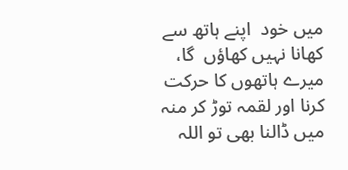میں خود  اپنے ہاتھ سے کھانا نہیں کھاؤں  گا، میرے ہاتھوں کا حرکت کرنا اور لقمہ توڑ کر منہ میں ڈالنا بھی تو اللہ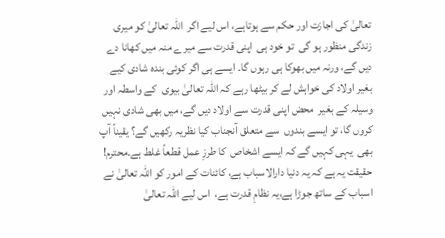تعالیٰ کی اجازت اور حکم سے ہوتاہے، اس لیے اگر  اللہ تعالیٰ کو میری زندگی منظور ہو گی  تو خود ہی  اپنی قدرت سے میرے منہ میں کھانا دے دیں گے، ورنہ میں بھوکا ہی رہوں گا۔ ایسے ہی اگر کوئی بندہ شادی کیے بغیر اولاد کی خواہش لے کر بیٹھا رہے کہ اللہ تعالیٰ بیوی  کے واسطہ اور وسیلہ کے بغیر  محض اپنی قدرت سے اولاد دیں گے، میں بھی شادی نہیں کروں گا، تو ایسے بندوں  سے متعلق آنجناب کیا نظریہ رکھیں گے؟ یقیناً آپ بھی  یہی کہیں گے کہ ایسے اشخاص  کا طرزِ عمل قطعاً غلط ہے۔محترم! حقیقت یہ ہے کہ یہ دنیا دارالاسباب ہے، کائنات کے امور کو اللہ تعالیٰ نے اسباب کے ساتھ جوڑا ہے،یہ نظامِ قدرت ہے،  اس لیے اللہ تعالیٰ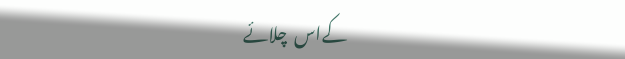کےاس  چلائے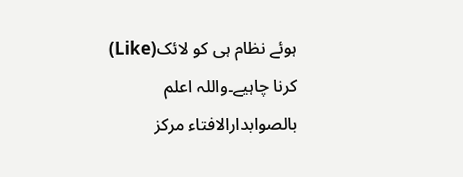ہوئے نظام ہی کو لائک(Like)  کرنا چاہیے۔واللہ اعلم بالصوابدارالافتاء مرکز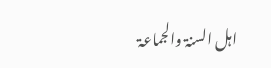اہل السنۃ والجماعۃ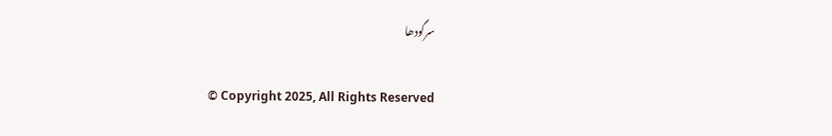سرگودھا

© Copyright 2025, All Rights Reserved